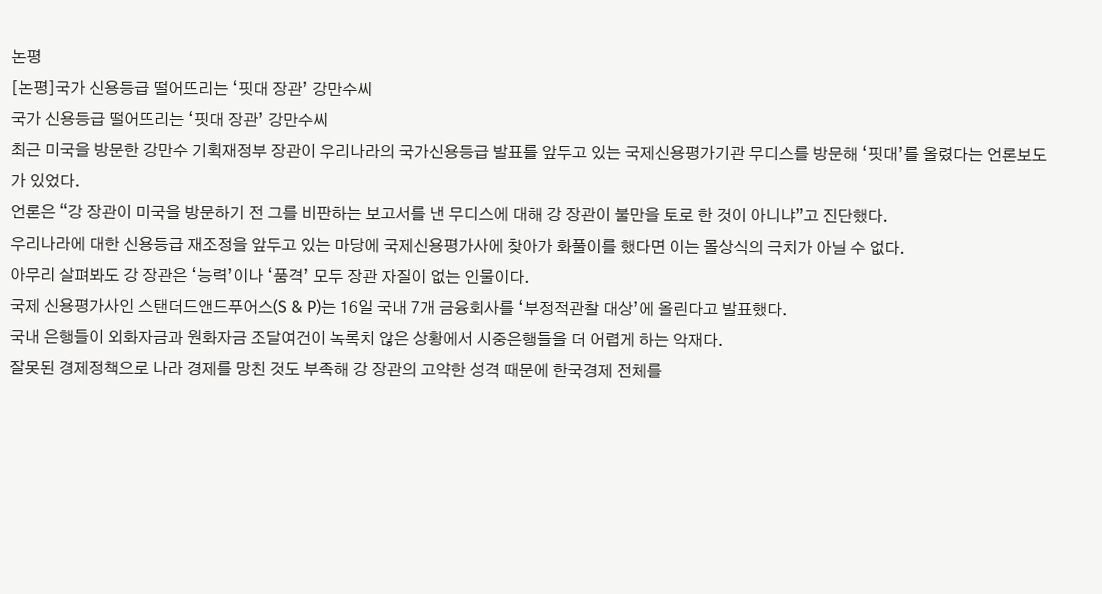논평
[논평]국가 신용등급 떨어뜨리는 ‘핏대 장관’ 강만수씨
국가 신용등급 떨어뜨리는 ‘핏대 장관’ 강만수씨
최근 미국을 방문한 강만수 기획재정부 장관이 우리나라의 국가신용등급 발표를 앞두고 있는 국제신용평가기관 무디스를 방문해 ‘핏대’를 올렸다는 언론보도가 있었다.
언론은 “강 장관이 미국을 방문하기 전 그를 비판하는 보고서를 낸 무디스에 대해 강 장관이 불만을 토로 한 것이 아니냐”고 진단했다.
우리나라에 대한 신용등급 재조정을 앞두고 있는 마당에 국제신용평가사에 찾아가 화풀이를 했다면 이는 몰상식의 극치가 아닐 수 없다.
아무리 살펴봐도 강 장관은 ‘능력’이나 ‘품격’ 모두 장관 자질이 없는 인물이다.
국제 신용평가사인 스탠더드앤드푸어스(S & P)는 16일 국내 7개 금융회사를 ‘부정적관찰 대상’에 올린다고 발표했다.
국내 은행들이 외화자금과 원화자금 조달여건이 녹록치 않은 상황에서 시중은행들을 더 어렵게 하는 악재다.
잘못된 경제정책으로 나라 경제를 망친 것도 부족해 강 장관의 고약한 성격 때문에 한국경제 전체를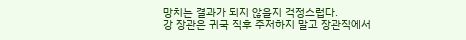망치는 결과가 되지 않을지 걱정스럽다.
강 장관은 귀국 직후 주저하지 말고 장관직에서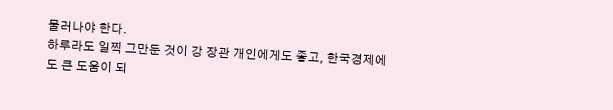물러나야 한다.
하루라도 일찍 그만둔 것이 강 장관 개인에게도 좋고, 한국경제에도 큰 도움이 되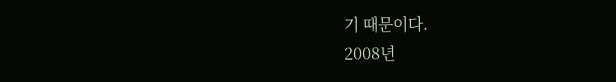기 때문이다.
2008년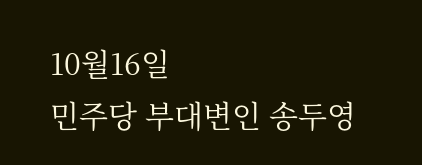10월16일
민주당 부대변인 송두영